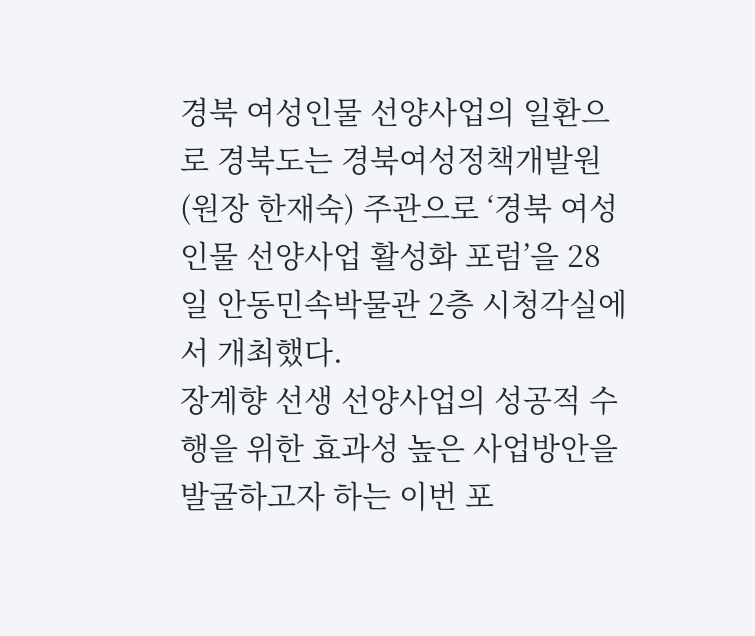경북 여성인물 선양사업의 일환으로 경북도는 경북여성정책개발원(원장 한재숙) 주관으로 ‘경북 여성인물 선양사업 활성화 포럼’을 28일 안동민속박물관 2층 시청각실에서 개최했다.
장계향 선생 선양사업의 성공적 수행을 위한 효과성 높은 사업방안을 발굴하고자 하는 이번 포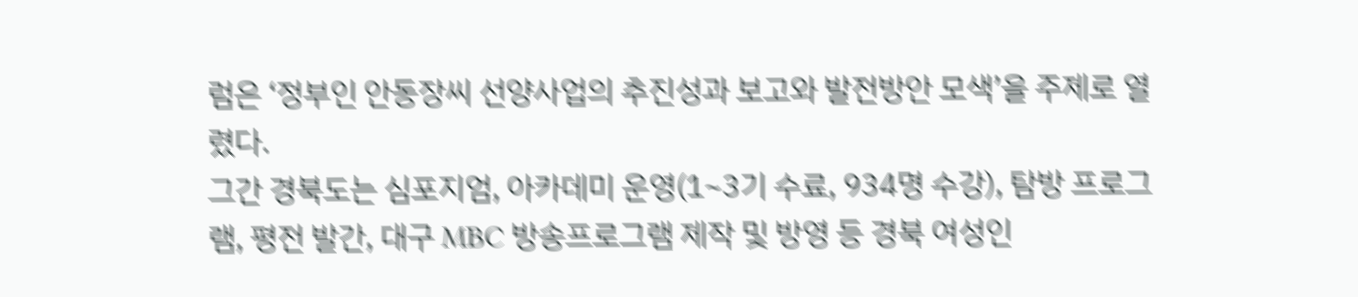럼은 ‘정부인 안동장씨 선양사업의 추진성과 보고와 발전방안 모색’을 주제로 열렸다.
그간 경북도는 심포지엄, 아카데미 운영(1~3기 수료, 934명 수강), 탐방 프로그램, 평전 발간, 대구 MBC 방송프로그램 제작 및 방영 등 경북 여성인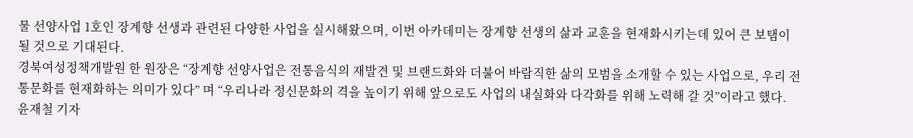물 선양사업 1호인 장계향 선생과 관련된 다양한 사업을 실시해왔으며, 이번 아카데미는 장계향 선생의 삶과 교훈을 현재화시키는데 있어 큰 보탬이 될 것으로 기대된다.
경북여성정책개발원 한 원장은 “장계향 선양사업은 전통음식의 재발견 및 브랜드화와 더불어 바람직한 삶의 모범을 소개할 수 있는 사업으로, 우리 전통문화를 현재화하는 의미가 있다” 며 “우리나라 정신문화의 격을 높이기 위해 앞으로도 사업의 내실화와 다각화를 위해 노력해 갈 것”이라고 했다. 윤재철 기자